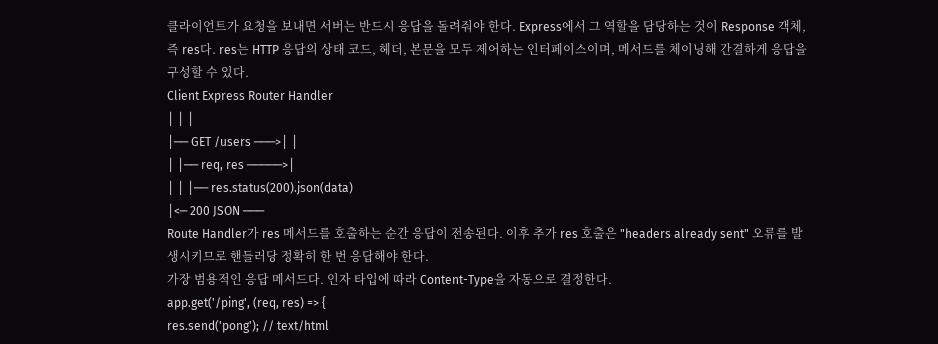클라이언트가 요청을 보내면 서버는 반드시 응답을 돌려줘야 한다. Express에서 그 역할을 담당하는 것이 Response 객체, 즉 res다. res는 HTTP 응답의 상태 코드, 헤더, 본문을 모두 제어하는 인터페이스이며, 메서드를 체이닝해 간결하게 응답을 구성할 수 있다.
Client Express Router Handler
│ │ │
│── GET /users ───>│ │
│ │── req, res ─────>│
│ │ │── res.status(200).json(data)
│<─ 200 JSON ───
Route Handler가 res 메서드를 호출하는 순간 응답이 전송된다. 이후 추가 res 호출은 "headers already sent" 오류를 발생시키므로 핸들러당 정확히 한 번 응답해야 한다.
가장 범용적인 응답 메서드다. 인자 타입에 따라 Content-Type을 자동으로 결정한다.
app.get('/ping', (req, res) => {
res.send('pong'); // text/html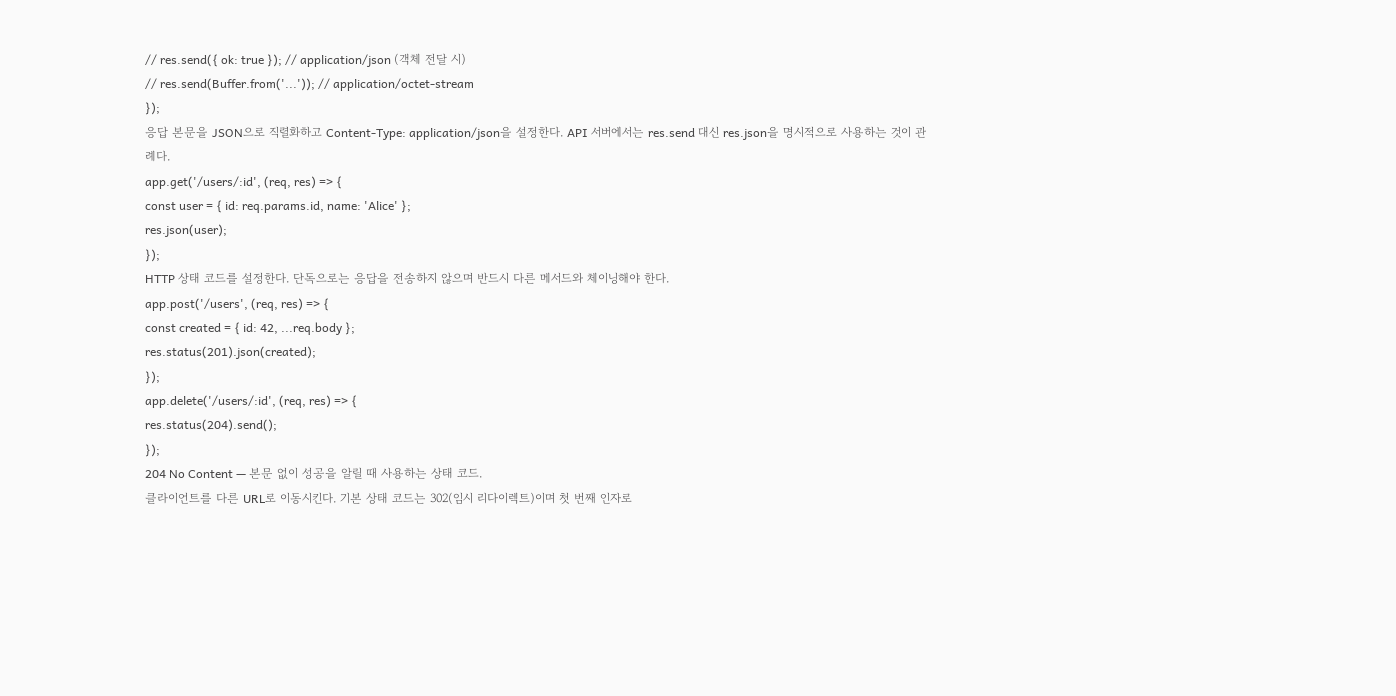// res.send({ ok: true }); // application/json (객체 전달 시)
// res.send(Buffer.from('...')); // application/octet-stream
});
응답 본문을 JSON으로 직렬화하고 Content-Type: application/json을 설정한다. API 서버에서는 res.send 대신 res.json을 명시적으로 사용하는 것이 관례다.
app.get('/users/:id', (req, res) => {
const user = { id: req.params.id, name: 'Alice' };
res.json(user);
});
HTTP 상태 코드를 설정한다. 단독으로는 응답을 전송하지 않으며 반드시 다른 메서드와 체이닝해야 한다.
app.post('/users', (req, res) => {
const created = { id: 42, ...req.body };
res.status(201).json(created);
});
app.delete('/users/:id', (req, res) => {
res.status(204).send();
});
204 No Content — 본문 없이 성공을 알릴 때 사용하는 상태 코드.
클라이언트를 다른 URL로 이동시킨다. 기본 상태 코드는 302(임시 리다이렉트)이며 첫 번째 인자로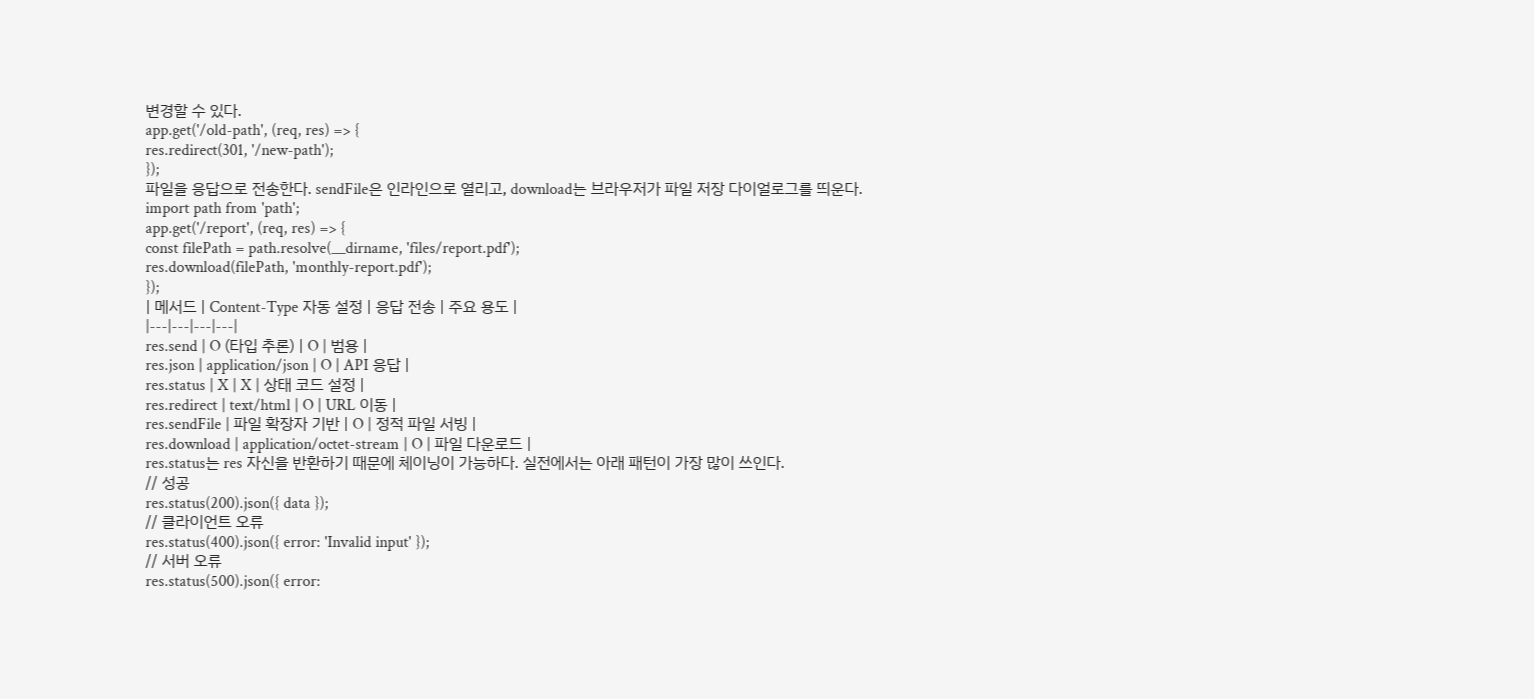변경할 수 있다.
app.get('/old-path', (req, res) => {
res.redirect(301, '/new-path');
});
파일을 응답으로 전송한다. sendFile은 인라인으로 열리고, download는 브라우저가 파일 저장 다이얼로그를 띄운다.
import path from 'path';
app.get('/report', (req, res) => {
const filePath = path.resolve(__dirname, 'files/report.pdf');
res.download(filePath, 'monthly-report.pdf');
});
| 메서드 | Content-Type 자동 설정 | 응답 전송 | 주요 용도 |
|---|---|---|---|
res.send | O (타입 추론) | O | 범용 |
res.json | application/json | O | API 응답 |
res.status | X | X | 상태 코드 설정 |
res.redirect | text/html | O | URL 이동 |
res.sendFile | 파일 확장자 기반 | O | 정적 파일 서빙 |
res.download | application/octet-stream | O | 파일 다운로드 |
res.status는 res 자신을 반환하기 때문에 체이닝이 가능하다. 실전에서는 아래 패턴이 가장 많이 쓰인다.
// 성공
res.status(200).json({ data });
// 클라이언트 오류
res.status(400).json({ error: 'Invalid input' });
// 서버 오류
res.status(500).json({ error: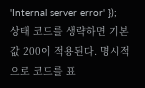'Internal server error' });
상태 코드를 생략하면 기본값 200이 적용된다. 명시적으로 코드를 표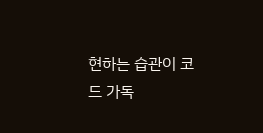현하는 습관이 코드 가독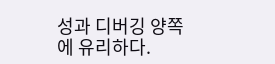성과 디버깅 양쪽에 유리하다.